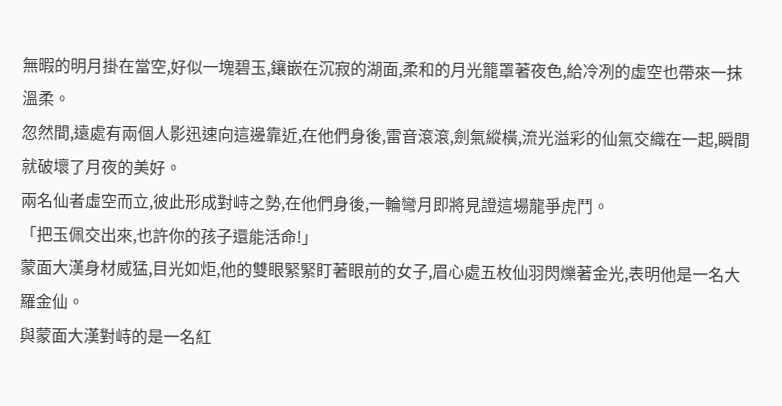無暇的明月掛在當空,好似一塊碧玉,鑲嵌在沉寂的湖面,柔和的月光籠罩著夜色,給冷冽的虛空也帶來一抹溫柔。
忽然間,遠處有兩個人影迅速向這邊靠近,在他們身後,雷音滾滾,劍氣縱橫,流光溢彩的仙氣交織在一起,瞬間就破壞了月夜的美好。
兩名仙者虛空而立,彼此形成對峙之勢,在他們身後,一輪彎月即將見證這場龍爭虎鬥。
「把玉佩交出來,也許你的孩子還能活命!」
蒙面大漢身材威猛,目光如炬,他的雙眼緊緊盯著眼前的女子,眉心處五枚仙羽閃爍著金光,表明他是一名大羅金仙。
與蒙面大漢對峙的是一名紅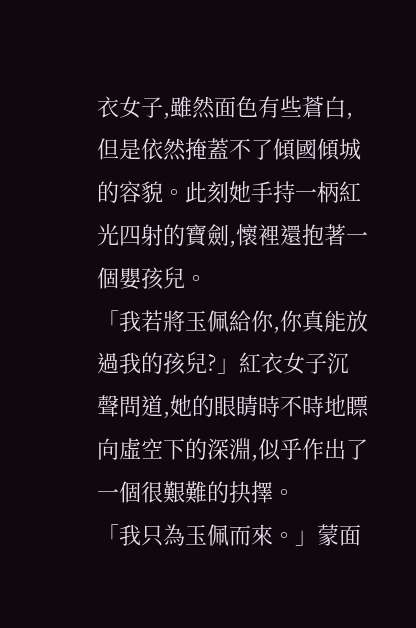衣女子,雖然面色有些蒼白,但是依然掩蓋不了傾國傾城的容貌。此刻她手持一柄紅光四射的寶劍,懷裡還抱著一個嬰孩兒。
「我若將玉佩給你,你真能放過我的孩兒?」紅衣女子沉聲問道,她的眼睛時不時地瞟向虛空下的深淵,似乎作出了一個很艱難的抉擇。
「我只為玉佩而來。」蒙面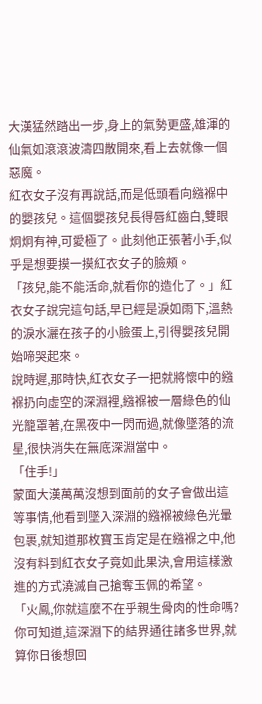大漢猛然踏出一步,身上的氣勢更盛,雄渾的仙氣如滾滾波濤四散開來,看上去就像一個惡魔。
紅衣女子沒有再說話,而是低頭看向繈褓中的嬰孩兒。這個嬰孩兒長得唇紅齒白,雙眼炯炯有神,可愛極了。此刻他正張著小手,似乎是想要摸一摸紅衣女子的臉頰。
「孩兒,能不能活命,就看你的造化了。」紅衣女子說完這句話,早已經是淚如雨下,溫熱的淚水灑在孩子的小臉蛋上,引得嬰孩兒開始啼哭起來。
說時遲,那時快,紅衣女子一把就將懷中的繈褓扔向虛空的深淵裡,繈褓被一層綠色的仙光籠罩著,在黑夜中一閃而過,就像墜落的流星,很快消失在無底深淵當中。
「住手!」
蒙面大漢萬萬沒想到面前的女子會做出這等事情,他看到墜入深淵的繈褓被綠色光暈包裹,就知道那枚寶玉肯定是在繈褓之中,他沒有料到紅衣女子竟如此果決,會用這樣激進的方式澆滅自己搶奪玉佩的希望。
「火鳳,你就這麼不在乎親生骨肉的性命嗎?你可知道,這深淵下的結界通往諸多世界,就算你日後想回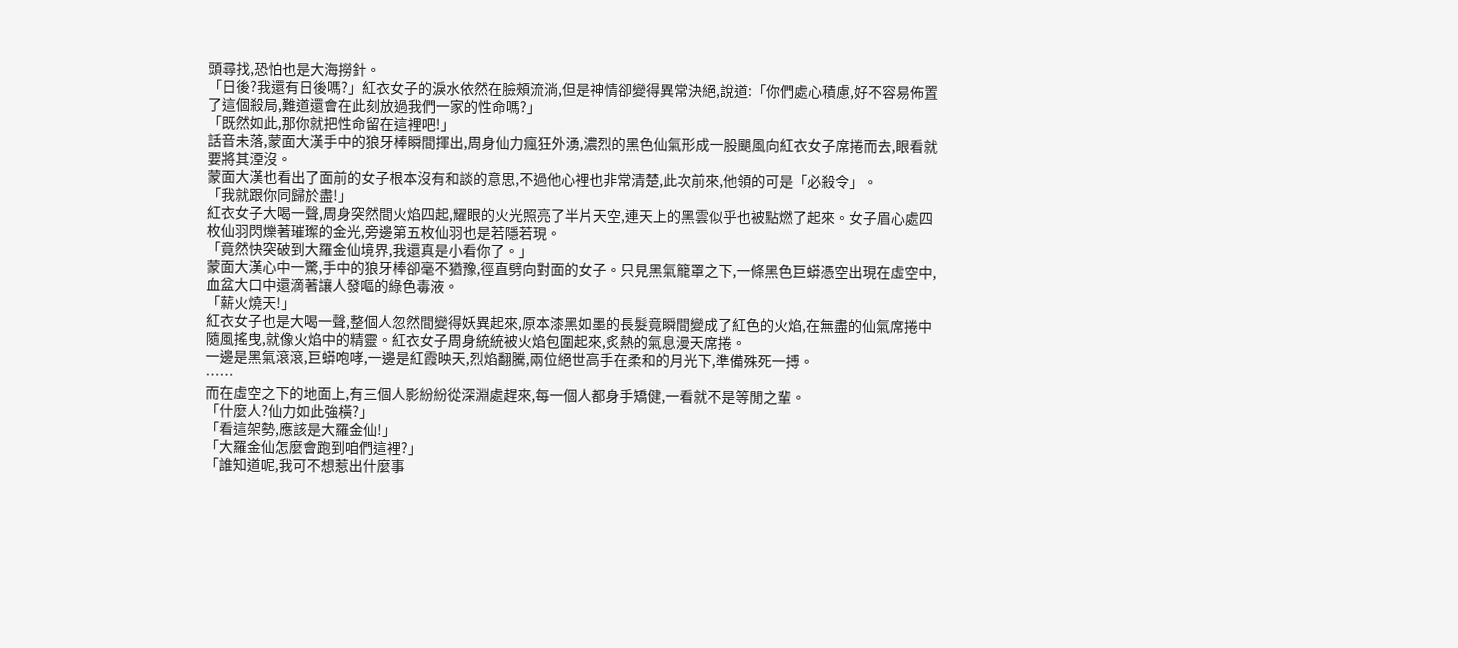頭尋找,恐怕也是大海撈針。
「日後?我還有日後嗎?」紅衣女子的淚水依然在臉頰流淌,但是神情卻變得異常決絕,說道:「你們處心積慮,好不容易佈置了這個殺局,難道還會在此刻放過我們一家的性命嗎?」
「既然如此,那你就把性命留在這裡吧!」
話音未落,蒙面大漢手中的狼牙棒瞬間揮出,周身仙力瘋狂外湧,濃烈的黑色仙氣形成一股颶風向紅衣女子席捲而去,眼看就要將其湮沒。
蒙面大漢也看出了面前的女子根本沒有和談的意思,不過他心裡也非常清楚,此次前來,他領的可是「必殺令」。
「我就跟你同歸於盡!」
紅衣女子大喝一聲,周身突然間火焰四起,耀眼的火光照亮了半片天空,連天上的黑雲似乎也被點燃了起來。女子眉心處四枚仙羽閃爍著璀璨的金光,旁邊第五枚仙羽也是若隱若現。
「竟然快突破到大羅金仙境界,我還真是小看你了。」
蒙面大漢心中一驚,手中的狼牙棒卻毫不猶豫,徑直劈向對面的女子。只見黑氣籠罩之下,一條黑色巨蟒憑空出現在虛空中,血盆大口中還滴著讓人發嘔的綠色毒液。
「薪火燒天!」
紅衣女子也是大喝一聲,整個人忽然間變得妖異起來,原本漆黑如墨的長髮竟瞬間變成了紅色的火焰,在無盡的仙氣席捲中隨風搖曳,就像火焰中的精靈。紅衣女子周身統統被火焰包圍起來,炙熱的氣息漫天席捲。
一邊是黑氣滾滾,巨蟒咆哮,一邊是紅霞映天,烈焰翻騰,兩位絕世高手在柔和的月光下,準備殊死一搏。
……
而在虛空之下的地面上,有三個人影紛紛從深淵處趕來,每一個人都身手矯健,一看就不是等閒之輩。
「什麼人?仙力如此強橫?」
「看這架勢,應該是大羅金仙!」
「大羅金仙怎麼會跑到咱們這裡?」
「誰知道呢,我可不想惹出什麼事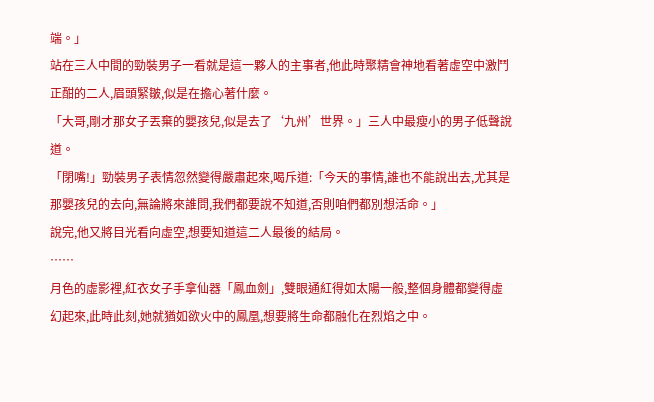端。」
站在三人中間的勁裝男子一看就是這一夥人的主事者,他此時聚精會神地看著虛空中激鬥正酣的二人,眉頭緊皺,似是在擔心著什麼。
「大哥,剛才那女子丟棄的嬰孩兒,似是去了‘九州’世界。」三人中最瘦小的男子低聲說道。
「閉嘴!」勁裝男子表情忽然變得嚴肅起來,喝斥道:「今天的事情,誰也不能說出去,尤其是那嬰孩兒的去向,無論將來誰問,我們都要說不知道,否則咱們都別想活命。」
說完,他又將目光看向虛空,想要知道這二人最後的結局。
……
月色的虛影裡,紅衣女子手拿仙器「鳳血劍」,雙眼通紅得如太陽一般,整個身體都變得虛幻起來,此時此刻,她就猶如欲火中的鳳凰,想要將生命都融化在烈焰之中。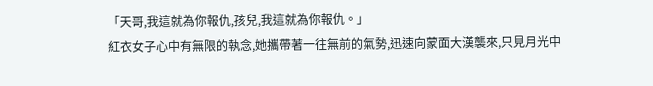「天哥,我這就為你報仇,孩兒,我這就為你報仇。」
紅衣女子心中有無限的執念,她攜帶著一往無前的氣勢,迅速向蒙面大漢襲來,只見月光中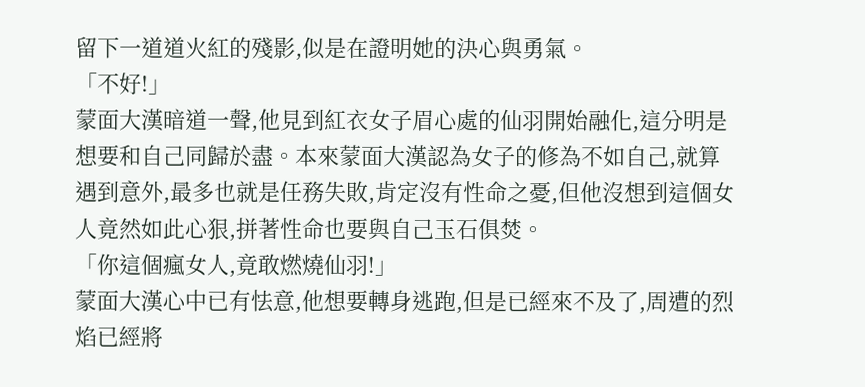留下一道道火紅的殘影,似是在證明她的決心與勇氣。
「不好!」
蒙面大漢暗道一聲,他見到紅衣女子眉心處的仙羽開始融化,這分明是想要和自己同歸於盡。本來蒙面大漢認為女子的修為不如自己,就算遇到意外,最多也就是任務失敗,肯定沒有性命之憂,但他沒想到這個女人竟然如此心狠,拼著性命也要與自己玉石俱焚。
「你這個瘋女人,竟敢燃燒仙羽!」
蒙面大漢心中已有怯意,他想要轉身逃跑,但是已經來不及了,周遭的烈焰已經將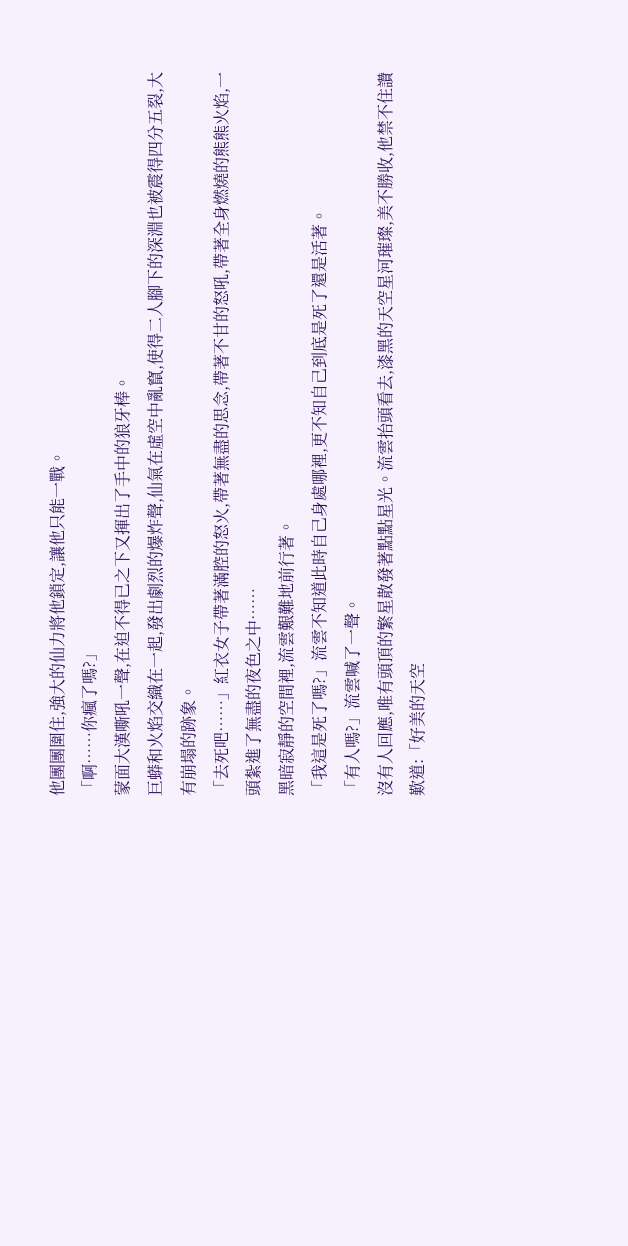他團團圍住,強大的仙力將他鎖定,讓他只能一戰。
「啊……你瘋了嗎?」
蒙面大漢嘶吼一聲,在迫不得已之下又揮出了手中的狼牙棒。
巨蟒和火焰交織在一起,發出劇烈的爆炸聲,仙氣在虛空中亂竄,使得二人腳下的深淵也被震得四分五裂,大有崩塌的跡象。
「去死吧……」紅衣女子帶著滿腔的怒火,帶著無盡的思念,帶著不甘的怒吼,帶著全身燃燒的熊熊火焰,一頭紮進了無盡的夜色之中……
黑暗寂靜的空間裡,流雲艱難地前行著。
「我這是死了嗎?」流雲不知道此時自己身處哪裡,更不知自己到底是死了還是活著。
「有人嗎?」流雲喊了一聲。
沒有人回應,唯有頭頂的繁星散發著點點星光。流雲抬頭看去,漆黑的天空星河璀璨,美不勝收,他禁不住讚歎道:「好美的天空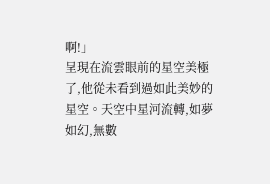啊!」
呈現在流雲眼前的星空美極了,他從未看到過如此美妙的星空。天空中星河流轉,如夢如幻,無數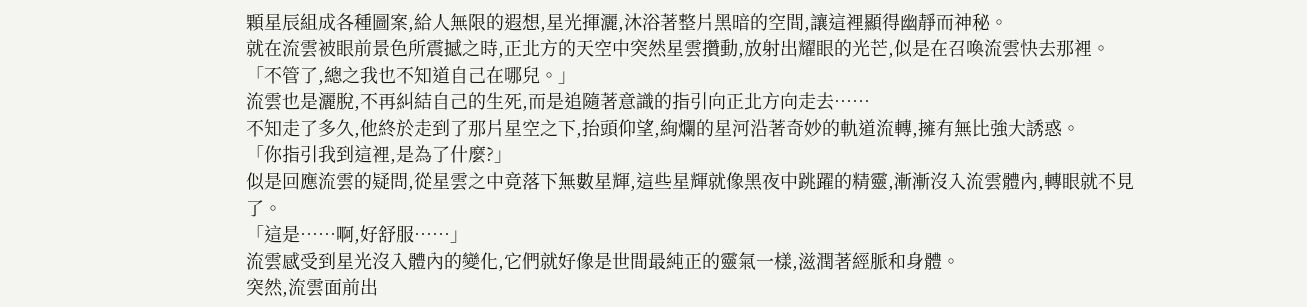顆星辰組成各種圖案,給人無限的遐想,星光揮灑,沐浴著整片黑暗的空間,讓這裡顯得幽靜而神秘。
就在流雲被眼前景色所震撼之時,正北方的天空中突然星雲攢動,放射出耀眼的光芒,似是在召喚流雲快去那裡。
「不管了,總之我也不知道自己在哪兒。」
流雲也是灑脫,不再糾結自己的生死,而是追隨著意識的指引向正北方向走去……
不知走了多久,他終於走到了那片星空之下,抬頭仰望,絢爛的星河沿著奇妙的軌道流轉,擁有無比強大誘惑。
「你指引我到這裡,是為了什麼?」
似是回應流雲的疑問,從星雲之中竟落下無數星輝,這些星輝就像黑夜中跳躍的精靈,漸漸沒入流雲體內,轉眼就不見了。
「這是……啊,好舒服……」
流雲感受到星光沒入體內的變化,它們就好像是世間最純正的靈氣一樣,滋潤著經脈和身體。
突然,流雲面前出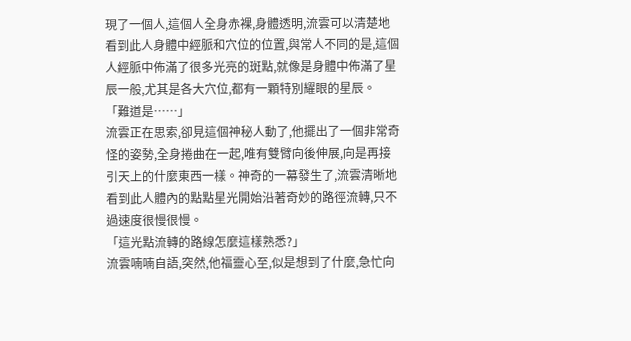現了一個人,這個人全身赤裸,身體透明,流雲可以清楚地看到此人身體中經脈和穴位的位置,與常人不同的是,這個人經脈中佈滿了很多光亮的斑點,就像是身體中佈滿了星辰一般,尤其是各大穴位,都有一顆特別耀眼的星辰。
「難道是……」
流雲正在思索,卻見這個神秘人動了,他擺出了一個非常奇怪的姿勢,全身捲曲在一起,唯有雙臂向後伸展,向是再接引天上的什麼東西一樣。神奇的一幕發生了,流雲清晰地看到此人體內的點點星光開始沿著奇妙的路徑流轉,只不過速度很慢很慢。
「這光點流轉的路線怎麼這樣熟悉?」
流雲喃喃自語,突然,他福靈心至,似是想到了什麼,急忙向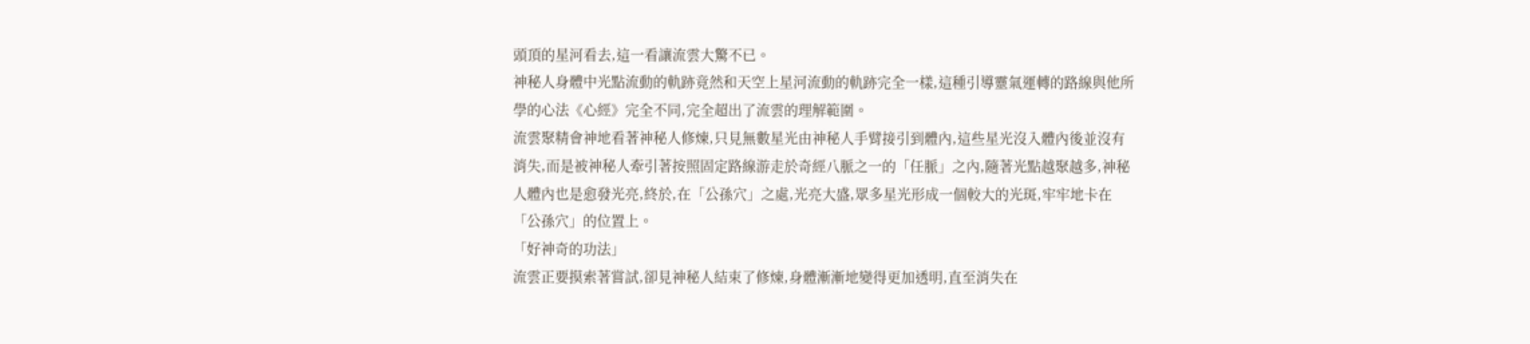頭頂的星河看去,這一看讓流雲大驚不已。
神秘人身體中光點流動的軌跡竟然和天空上星河流動的軌跡完全一樣,這種引導靈氣運轉的路線與他所學的心法《心經》完全不同,完全超出了流雲的理解範圍。
流雲聚精會神地看著神秘人修煉,只見無數星光由神秘人手臂接引到體內,這些星光沒入體內後並沒有消失,而是被神秘人牽引著按照固定路線游走於奇經八脈之一的「任脈」之內,隨著光點越聚越多,神秘人體內也是愈發光亮,終於,在「公孫穴」之處,光亮大盛,眾多星光形成一個較大的光斑,牢牢地卡在「公孫穴」的位置上。
「好神奇的功法」
流雲正要摸索著嘗試,卻見神秘人結束了修煉,身體漸漸地變得更加透明,直至消失在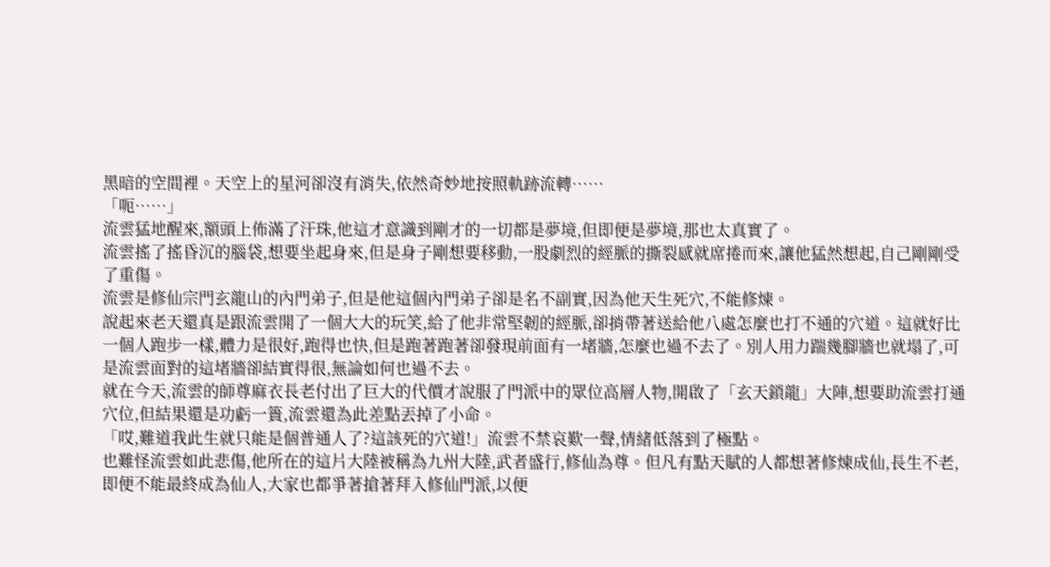黑暗的空間裡。天空上的星河卻沒有消失,依然奇妙地按照軌跡流轉……
「呃……」
流雲猛地醒來,額頭上佈滿了汗珠,他這才意識到剛才的一切都是夢境,但即便是夢境,那也太真實了。
流雲搖了搖昏沉的腦袋,想要坐起身來,但是身子剛想要移動,一股劇烈的經脈的撕裂感就席捲而來,讓他猛然想起,自己剛剛受了重傷。
流雲是修仙宗門玄龍山的內門弟子,但是他這個內門弟子卻是名不副實,因為他天生死穴,不能修煉。
說起來老天還真是跟流雲開了一個大大的玩笑,給了他非常堅韌的經脈,卻捎帶著送給他八處怎麼也打不通的穴道。這就好比一個人跑步一樣,體力是很好,跑得也快,但是跑著跑著卻發現前面有一堵牆,怎麼也過不去了。別人用力踹幾腳牆也就塌了,可是流雲面對的這堵牆卻結實得很,無論如何也過不去。
就在今天,流雲的師尊麻衣長老付出了巨大的代價才說服了門派中的眾位高層人物,開啟了「玄天鎖龍」大陣,想要助流雲打通穴位,但結果還是功虧一簣,流雲還為此差點丟掉了小命。
「哎,難道我此生就只能是個普通人了?這該死的穴道!」流雲不禁哀歎一聲,情緒低落到了極點。
也難怪流雲如此悲傷,他所在的這片大陸被稱為九州大陸,武者盛行,修仙為尊。但凡有點天賦的人都想著修煉成仙,長生不老,即便不能最終成為仙人,大家也都爭著搶著拜入修仙門派,以便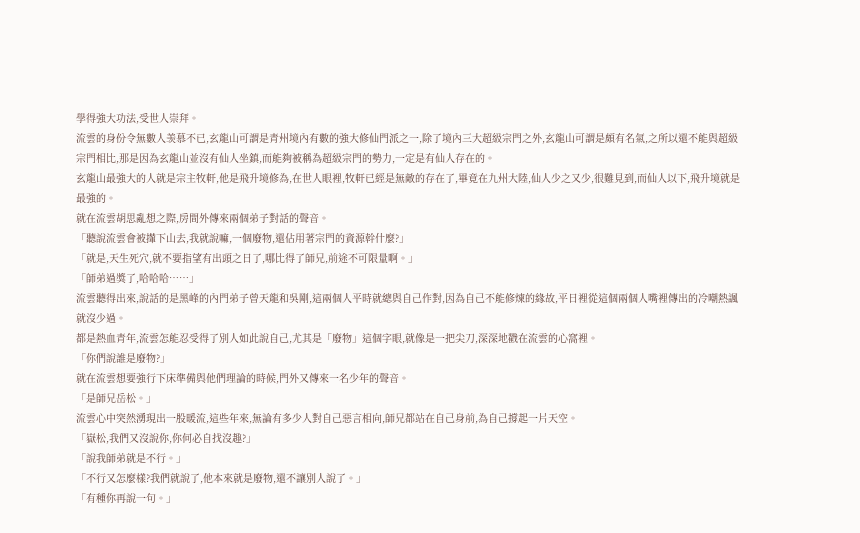學得強大功法,受世人崇拜。
流雲的身份令無數人羡慕不已,玄龍山可謂是青州境內有數的強大修仙門派之一,除了境內三大超級宗門之外,玄龍山可謂是頗有名氣,之所以還不能與超級宗門相比,那是因為玄龍山並沒有仙人坐鎮,而能夠被稱為超級宗門的勢力,一定是有仙人存在的。
玄龍山最強大的人就是宗主牧軒,他是飛升境修為,在世人眼裡,牧軒已經是無敵的存在了,畢竟在九州大陸,仙人少之又少,很難見到,而仙人以下,飛升境就是最強的。
就在流雲胡思亂想之際,房間外傳來兩個弟子對話的聲音。
「聽說流雲會被攆下山去,我就說嘛,一個廢物,還佔用著宗門的資源幹什麼?」
「就是,天生死穴,就不要指望有出頭之日了,哪比得了師兄,前途不可限量啊。」
「師弟過獎了,哈哈哈……」
流雲聽得出來,說話的是黑峰的內門弟子曾天龍和吳剛,這兩個人平時就總與自己作對,因為自己不能修煉的緣故,平日裡從這個兩個人嘴裡傳出的冷嘲熱諷就沒少過。
都是熱血青年,流雲怎能忍受得了別人如此說自己,尤其是「廢物」這個字眼,就像是一把尖刀,深深地戳在流雲的心窩裡。
「你們說誰是廢物?」
就在流雲想要強行下床準備與他們理論的時候,門外又傳來一名少年的聲音。
「是師兄岳松。」
流雲心中突然湧現出一股暖流,這些年來,無論有多少人對自己惡言相向,師兄都站在自己身前,為自己撐起一片天空。
「嶽松,我們又沒說你,你何必自找沒趣?」
「說我師弟就是不行。」
「不行又怎麼樣?我們就說了,他本來就是廢物,還不讓別人說了。」
「有種你再說一句。」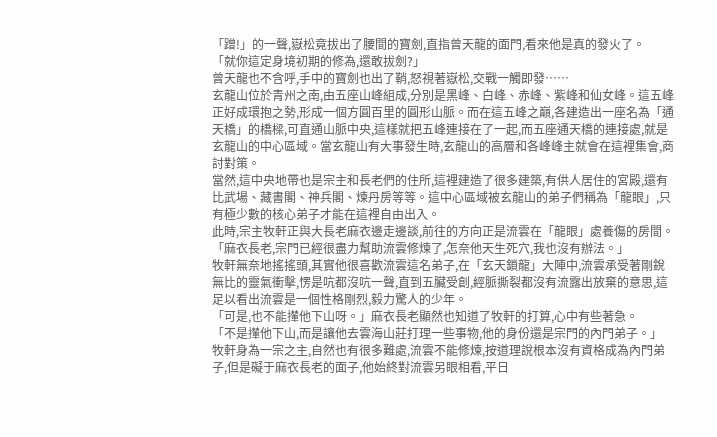「蹭!」的一聲,嶽松竟拔出了腰間的寶劍,直指曾天龍的面門,看來他是真的發火了。
「就你這定身境初期的修為,還敢拔劍?」
曾天龍也不含呼,手中的寶劍也出了鞘,怒視著嶽松,交戰一觸即發……
玄龍山位於青州之南,由五座山峰組成,分別是黑峰、白峰、赤峰、紫峰和仙女峰。這五峰正好成環抱之勢,形成一個方圓百里的圓形山脈。而在這五峰之巔,各建造出一座名為「通天橋」的橋樑,可直通山脈中央,這樣就把五峰連接在了一起,而五座通天橋的連接處,就是玄龍山的中心區域。當玄龍山有大事發生時,玄龍山的高層和各峰峰主就會在這裡集會,商討對策。
當然,這中央地帶也是宗主和長老們的住所,這裡建造了很多建築,有供人居住的宮殿,還有比武場、藏書閣、神兵閣、煉丹房等等。這中心區域被玄龍山的弟子們稱為「龍眼」,只有極少數的核心弟子才能在這裡自由出入。
此時,宗主牧軒正與大長老麻衣邊走邊談,前往的方向正是流雲在「龍眼」處養傷的房間。
「麻衣長老,宗門已經很盡力幫助流雲修煉了,怎奈他天生死穴,我也沒有辦法。」
牧軒無奈地搖搖頭,其實他很喜歡流雲這名弟子,在「玄天鎖龍」大陣中,流雲承受著剛銳無比的靈氣衝擊,愣是吭都沒吭一聲,直到五臟受創,經脈撕裂都沒有流露出放棄的意思,這足以看出流雲是一個性格剛烈,毅力驚人的少年。
「可是,也不能攆他下山呀。」麻衣長老顯然也知道了牧軒的打算,心中有些著急。
「不是攆他下山,而是讓他去雲海山莊打理一些事物,他的身份還是宗門的內門弟子。」
牧軒身為一宗之主,自然也有很多難處,流雲不能修煉,按道理說根本沒有資格成為內門弟子,但是礙于麻衣長老的面子,他始終對流雲另眼相看,平日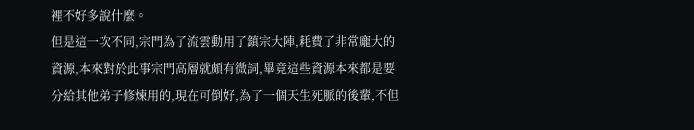裡不好多說什麼。
但是這一次不同,宗門為了流雲動用了鎮宗大陣,耗費了非常龐大的資源,本來對於此事宗門高層就頗有微詞,畢竟這些資源本來都是要分給其他弟子修煉用的,現在可倒好,為了一個天生死脈的後輩,不但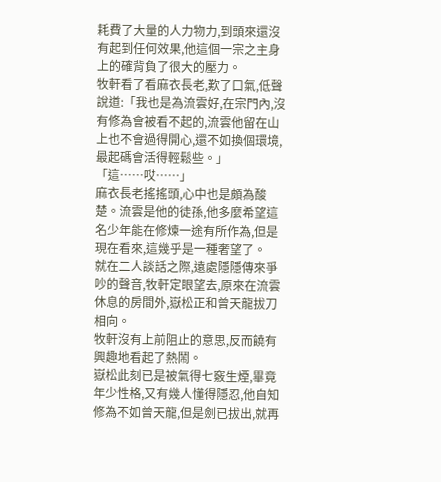耗費了大量的人力物力,到頭來還沒有起到任何效果,他這個一宗之主身上的確背負了很大的壓力。
牧軒看了看麻衣長老,歎了口氣,低聲說道:「我也是為流雲好,在宗門內,沒有修為會被看不起的,流雲他留在山上也不會過得開心,還不如換個環境,最起碼會活得輕鬆些。」
「這……哎……」
麻衣長老搖搖頭,心中也是頗為酸楚。流雲是他的徒孫,他多麼希望這名少年能在修煉一途有所作為,但是現在看來,這幾乎是一種奢望了。
就在二人談話之際,遠處隱隱傳來爭吵的聲音,牧軒定眼望去,原來在流雲休息的房間外,嶽松正和曾天龍拔刀相向。
牧軒沒有上前阻止的意思,反而饒有興趣地看起了熱鬧。
嶽松此刻已是被氣得七竅生煙,畢竟年少性格,又有幾人懂得隱忍,他自知修為不如曾天龍,但是劍已拔出,就再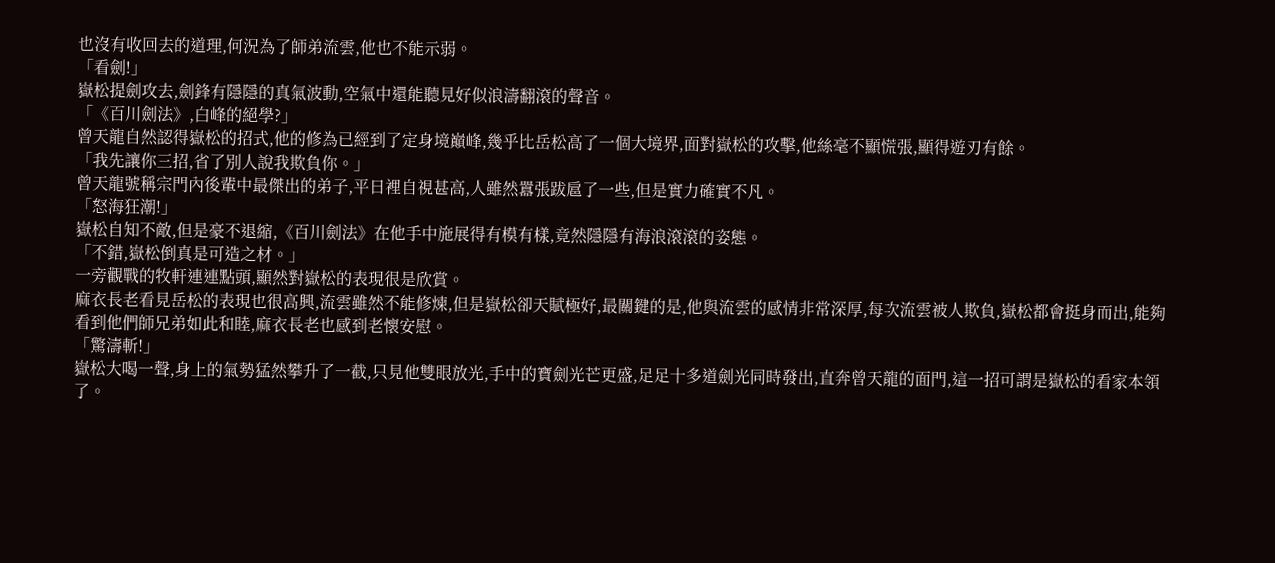也沒有收回去的道理,何況為了師弟流雲,他也不能示弱。
「看劍!」
嶽松提劍攻去,劍鋒有隱隱的真氣波動,空氣中還能聽見好似浪濤翻滾的聲音。
「《百川劍法》,白峰的絕學?」
曾天龍自然認得嶽松的招式,他的修為已經到了定身境巔峰,幾乎比岳松高了一個大境界,面對嶽松的攻擊,他絲毫不顯慌張,顯得遊刃有餘。
「我先讓你三招,省了別人說我欺負你。」
曾天龍號稱宗門內後輩中最傑出的弟子,平日裡自視甚高,人雖然囂張跋扈了一些,但是實力確實不凡。
「怒海狂潮!」
嶽松自知不敵,但是豪不退縮,《百川劍法》在他手中施展得有模有樣,竟然隱隱有海浪滾滾的姿態。
「不錯,嶽松倒真是可造之材。」
一旁觀戰的牧軒連連點頭,顯然對嶽松的表現很是欣賞。
麻衣長老看見岳松的表現也很高興,流雲雖然不能修煉,但是嶽松卻天賦極好,最關鍵的是,他與流雲的感情非常深厚,每次流雲被人欺負,嶽松都會挺身而出,能夠看到他們師兄弟如此和睦,麻衣長老也感到老懷安慰。
「驚濤斬!」
嶽松大喝一聲,身上的氣勢猛然攀升了一截,只見他雙眼放光,手中的寶劍光芒更盛,足足十多道劍光同時發出,直奔曾天龍的面門,這一招可謂是嶽松的看家本領了。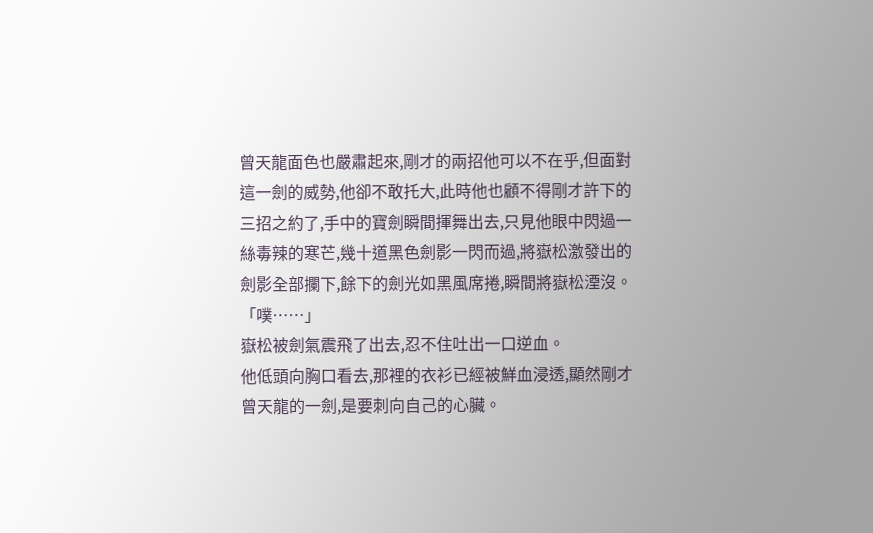曾天龍面色也嚴肅起來,剛才的兩招他可以不在乎,但面對這一劍的威勢,他卻不敢托大,此時他也顧不得剛才許下的三招之約了,手中的寶劍瞬間揮舞出去,只見他眼中閃過一絲毒辣的寒芒,幾十道黑色劍影一閃而過,將嶽松激發出的劍影全部攔下,餘下的劍光如黑風席捲,瞬間將嶽松湮沒。
「噗……」
嶽松被劍氣震飛了出去,忍不住吐出一口逆血。
他低頭向胸口看去,那裡的衣衫已經被鮮血浸透,顯然剛才曾天龍的一劍,是要刺向自己的心臟。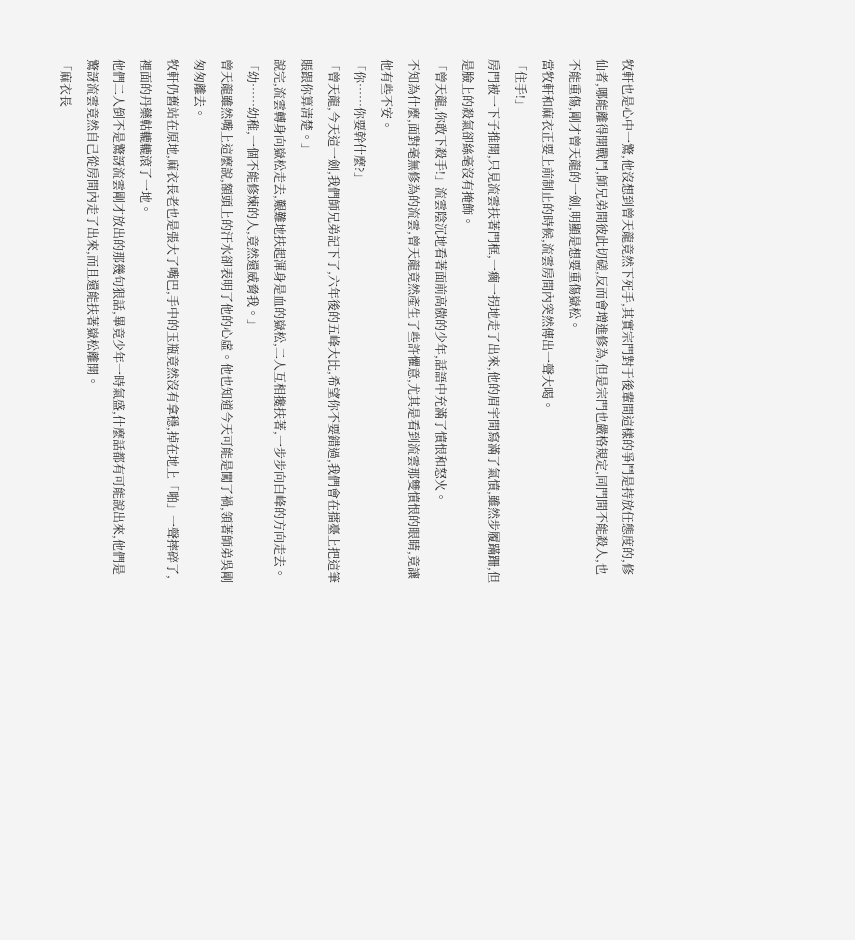牧軒也是心中一驚,他沒想到曾天龍竟然下死手,其實宗門對于後輩間這樣的爭鬥是持放任態度的,修仙者,哪能離得開戰鬥,師兄弟間彼此切磋,反而會增進修為,但是宗門也嚴格規定,同門間不能殺人,也不能重傷,剛才曾天龍的一劍,明顯是想要重傷嶽松。
當牧軒和麻衣正要上前制止的時候,流雲房間內突然傳出一聲大喝。
「住手!」
房門被一下子推開,只見流雲扶著門框,一瘸一拐地走了出來,他的眉宇間寫滿了氣憤,雖然步履蹣跚,但是臉上的殺氣卻絲毫沒有掩飾。
「曾天龍,你敢下殺手!」流雲陰沉地看著面前高傲的少年,話語中充滿了憤恨和怒火。
不知為什麼,面對毫無修為的流雲,曾天龍竟然產生了些許懼意,尤其是看到流雲那雙憤恨的眼睛,竟讓他有些不安。
「你……你要幹什麼?」
「曾天龍,今天這一劍,我們師兄弟記下了,六年後的五峰大比,希望你不要錯過,我們會在擂臺上把這筆賬跟你算清楚。」
說完,流雲轉身向嶽松走去,艱難地扶起渾身是血的嶽松,二人互相攙扶著,一步步向白峰的方向走去。
「幼……幼稚,一個不能修煉的人,竟然還威脅我。」
曾天龍雖然嘴上這麼說,額頭上的汗水卻表明了他的心虛。他也知道今天可能是闖了禍,領著師弟吳剛匆匆離去。
牧軒仍舊站在原地,麻衣長老也是張大了嘴巴,手中的玉瓶竟然沒有拿穩,掉在地上「啪」一聲摔碎了,裡面的丹藥軲轆轆滾了一地。
他們二人倒不是驚訝流雲剛才放出的那幾句狠話,畢竟少年一時氣盛,什麼話都有可能說出來,他們是驚訝流雲竟然自己從房間內走了出來,而且還能扶著嶽松離開。
「麻衣長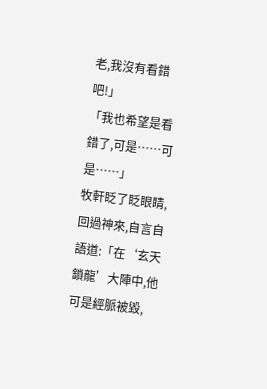老,我沒有看錯吧!」
「我也希望是看錯了,可是……可是……」
牧軒眨了眨眼睛,回過神來,自言自語道:「在‘玄天鎖龍’大陣中,他可是經脈被毀,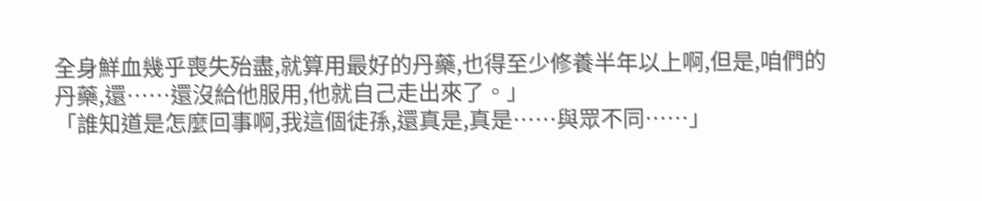全身鮮血幾乎喪失殆盡,就算用最好的丹藥,也得至少修養半年以上啊,但是,咱們的丹藥,還……還沒給他服用,他就自己走出來了。」
「誰知道是怎麼回事啊,我這個徒孫,還真是,真是……與眾不同……」